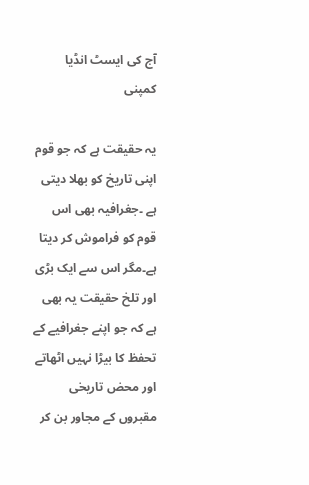آج کی ایسٹ انڈیا کمپنی

یہ حقیقت ہے کہ جو قوم اپنی تاریخ کو بھلا دیتی ہے ۔جغرافیہ بھی اس قوم کو فراموش کر دیتا ہے۔مگر اس سے ایک بڑی اور تلخ حقیقت یہ بھی ہے کہ جو اپنے جغرافیے کے تحفظ کا بیڑا نہیں اٹھاتے اور محض تاریخی مقبروں کے مجاور بن کر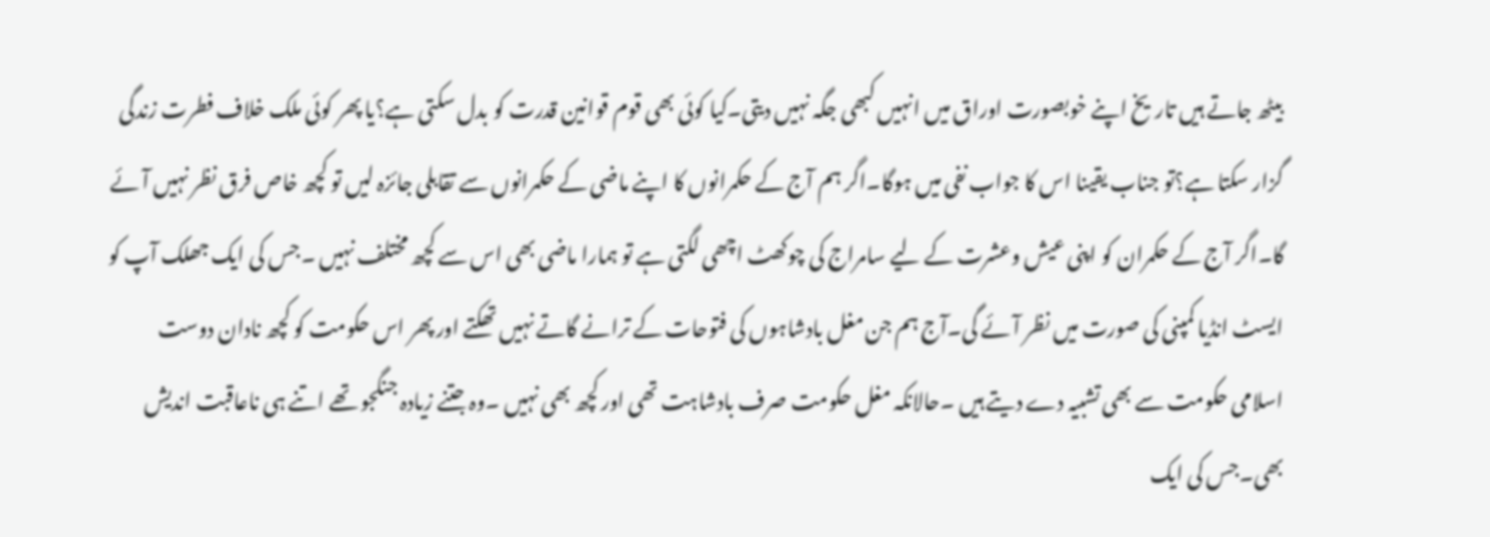بیٹھ جاتے ہیں تاریخ اپنے خوبصورت اوراق میں انہیں کبھی جگہ نہیں دیتی۔کیا کوئی بھی قوم قوانین قدرت کو بدل سکتی ہے؟یا پھر کوئی ملک خلاف فطرت زندگی گزار سکتا ہے؟تو جناب یقینا اس کا جواب نفی میں ہوگا۔اگر ہم آج کے حکمرانوں کا اپنے ماضی کے حکمرانوں سے تقابلی جائزہ لیں تو کچھ خاص فرق نظر نہیں آئے گا۔اگر آج کے حکمران کو اپنی عیش وعشرت کے لیے سامراج کی چوکھٹ اچھی لگتی ہے تو ہمارا ماضی بھی اس سے کچھ مختلف نہیں ۔جس کی ایک جھلک آپ کو ایسٹ انڈیا کمپنی کی صورت میں نظر آئے گی۔آج ہم جن مغل بادشاہوں کی فتوحات کے ترانے گاتے نہیں تھکتے اور پھر اس حکومت کو کچھ نادان دوست اسلامی حکومت سے بھی تشبیہ دے دیتے ہیں ۔حالانکہ مغل حکومت صرف بادشاہت تھی اور کچھ بھی نہیں ۔وہ جتنے زیادہ جنگجو تھے اتنے ہی ناعاقبت اندیش بھی۔جس کی ایک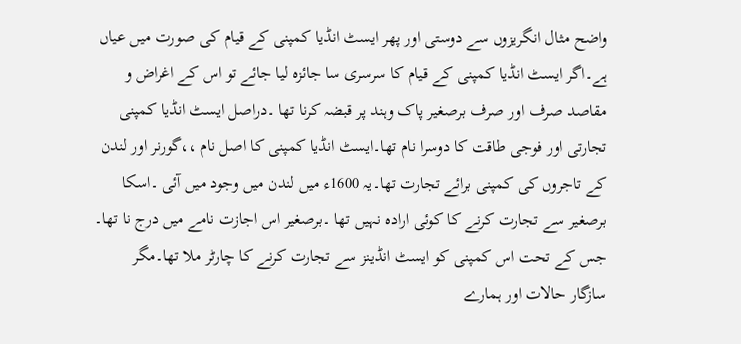واضح مثال انگریزوں سے دوستی اور پھر ایسٹ انڈیا کمپنی کے قیام کی صورت میں عیاں ہے۔اگر ایسٹ انڈیا کمپنی کے قیام کا سرسری سا جائزہ لیا جائے تو اس کے اغراض و مقاصد صرف اور صرف برصغیر پاک وہند پر قبضہ کرنا تھا ۔دراصل ایسٹ انڈیا کمپنی تجارتی اور فوجی طاقت کا دوسرا نام تھا۔ایسٹ انڈیا کمپنی کا اصل نام ،،گورنر اور لندن کے تاجروں کی کمپنی برائے تجارت تھا۔یہ 1600ء میں لندن میں وجود میں آئی ۔اسکا برصغیر سے تجارت کرنے کا کوئی ارادہ نہیں تھا ۔برصغیر اس اجازت نامے میں درج نا تھا۔ جس کے تحت اس کمپنی کو ایسٹ انڈینز سے تجارت کرنے کا چارٹر ملا تھا۔مگر سازگار حالات اور ہمارے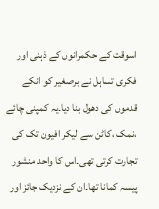اسوقت کے حکمرانوں کے ذہنی اور فکری تساہل نے برصغیر کو انکے قدموں کی دھول بنا دیا۔یہ کمپنی چائے ،نمک ،کاٹن سے لیکر افیون تک کی تجارت کرتی تھی۔اس کا واحد منشور پیسہ کمانا تھا۔ان کے نزدیک جائز اور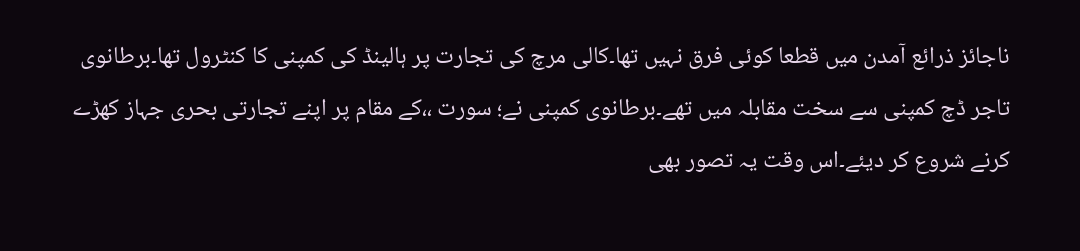ناجائز ذرائع آمدن میں قطعا کوئی فرق نہیں تھا۔کالی مرچ کی تجارت پر ہالینڈ کی کمپنی کا کنٹرول تھا۔برطانوی تاجر ڈچ کمپنی سے سخت مقابلہ میں تھے۔برطانوی کمپنی نے؛ سورت ،،کے مقام پر اپنے تجارتی بحری جہاز کھڑے کرنے شروع کر دیئے۔اس وقت یہ تصور بھی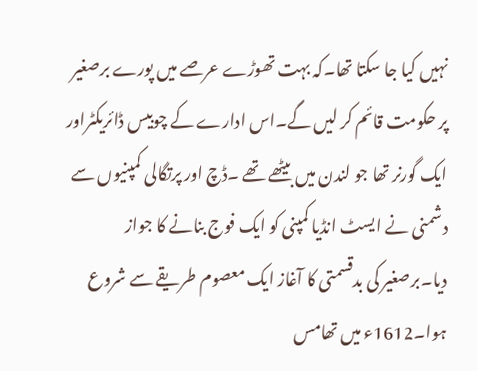نہیں کیا جا سکتا تھا۔کہ بہت تھوڑے عرصے میں پورے برصغیر پر حکومت قائم کر لیں گے۔اس ادارے کے چوبیس ڈائریکٹراور ایک گورنر تھا جو لندن میں بیٹھے تھے ۔ڈچ اور پرتگالی کمپنیوں سے دشمنی نے ایسٹ انڈیا کمپنی کو ایک فوج بنانے کا جواز دیا۔برصغیر کی بدقسمتی کا آغاز ایک معصوم طریقے سے شروع ہوا۔1612ء میں تھامس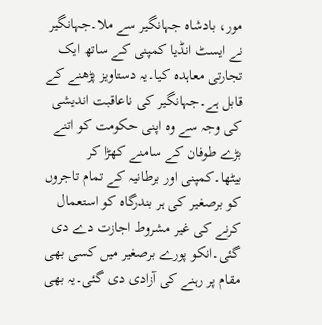مور، بادشاہ جہانگیر سے ملا۔جہانگیر نے ایسٹ انڈیا کمپنی کے ساتھ ایک تجارتی معاہدہ کیا۔یہ دستاویز پڑھنے کے قابل ہے۔جہانگیر کی ناعاقبت اندیشی کی وجہ سے وہ اپنی حکومت کو اتنے بڑے طوفان کے سامنے کھڑا کر بیٹھا۔کمپنی اور برطانیہ کے تمام تاجروں کو برصغیر کی ہر بندرگاہ کو استعمال کرنے کی غیر مشروط اجازت دے دی گئی۔انکو پورے برصغیر میں کسی بھی مقام پر رہنے کی آزادی دی گئی۔یہ بھی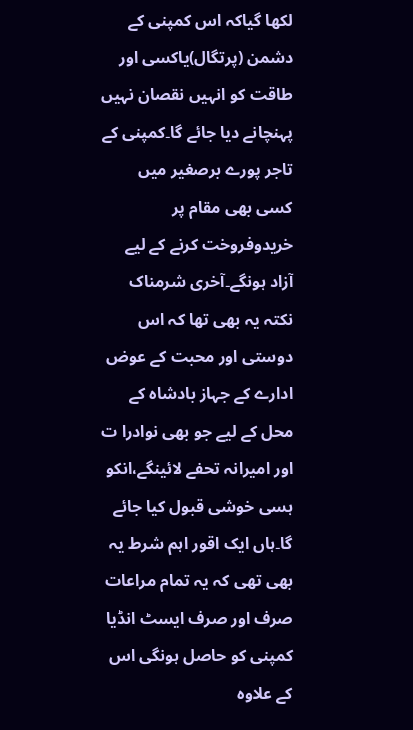لکھا گیاکہ اس کمپنی کے دشمن (پرتگال)یاکسی اور طاقت کو انہیں نقصان نہیں پہنچانے دیا جائے گا۔کمپنی کے تاجر پورے برصغیر میں کسی بھی مقام پر خریدوفروخت کرنے کے لیے آزاد ہونگے۔آخری شرمناک نکتہ یہ بھی تھا کہ اس دوستی اور محبت کے عوض ادارے کے جہاز بادشاہ کے محل کے لیے جو بھی نوادرا ت اور امیرانہ تحفے لائینگے،انکو ہسی خوشی قبول کیا جائے گا۔ہاں ایک اقور اہم شرط یہ بھی تھی کہ یہ تمام مراعات صرف اور صرف ایسٹ انڈیا کمپنی کو حاصل ہونگی اس کے علاوہ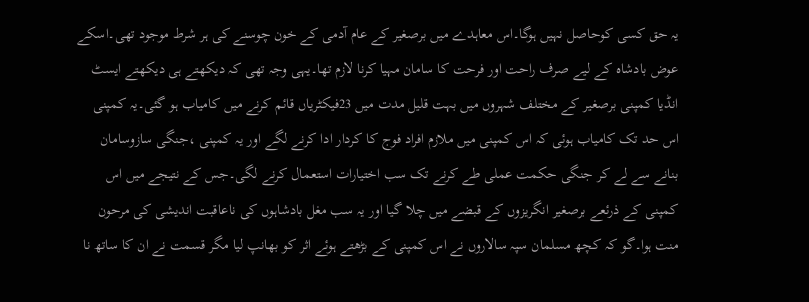یہ حق کسی کوحاصل نہیں ہوگا۔اس معاہدے میں برصغیر کے عام آدمی کے خون چوسنے کی ہر شرط موجود تھی۔اسکے عوض بادشاہ کے لیے صرف راحت اور فرحت کا سامان مہیا کرنا لازم تھا۔یہی وجہ تھی کہ دیکھتے ہی دیکھتے ایسٹ انڈیا کمپنی برصغیر کے مختلف شہروں میں بہت قلیل مدت میں 23فیکٹریاں قائم کرنے میں کامیاب ہو گئی۔یہ کمپنی اس حد تک کامیاب ہوئی کہ اس کمپنی میں ملازم افراد فوج کا کردار ادا کرنے لگے اور یہ کمپنی ،جنگی سازوسامان بنانے سے لے کر جنگی حکمت عملی طے کرنے تک سب اختیارات استعمال کرنے لگی۔جس کے نتیجے میں اس کمپنی کے ذرئعے برصغیر انگریزوں کے قبضے میں چلا گیا اور یہ سب مغل بادشاہوں کی ناعاقبت اندیشی کی مرحون منت ہوا۔گو کہ کچھ مسلمان سپہ سالاروں نے اس کمپنی کے بڑھتے ہوئے اثر کو بھانپ لیا مگر قسمت نے ان کا ساتھ نا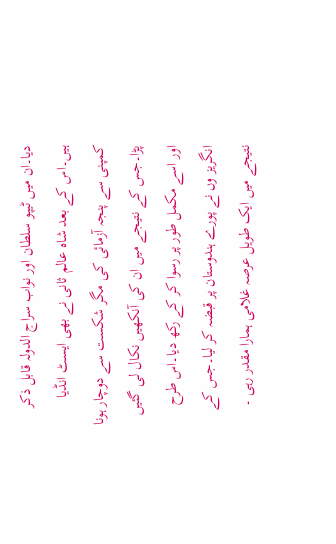دیا۔ان میں ٹیپو سلطان اور نواب سراج الدولہ قابل ذکر ہیں۔اس کے بعد شاہ عالم ثانی نے بھی ایسٹ انڈیا کمپنی سے پنجہ آزمائی کی مگر شکست سے دوچار ہونا پڑا۔جس کے نتیجے میں ان کی آنکھیں نکال لی گئیں اور اسے مکمل طور پر رسوا کر کے رکھ دیا۔اس طرح انگریز وں نے پورے ہندوستان پر قبضہ کر لیا۔جس کے نتیجے میں ایک طویل عرصہ غلامی ہمارا مقدر رہی ۔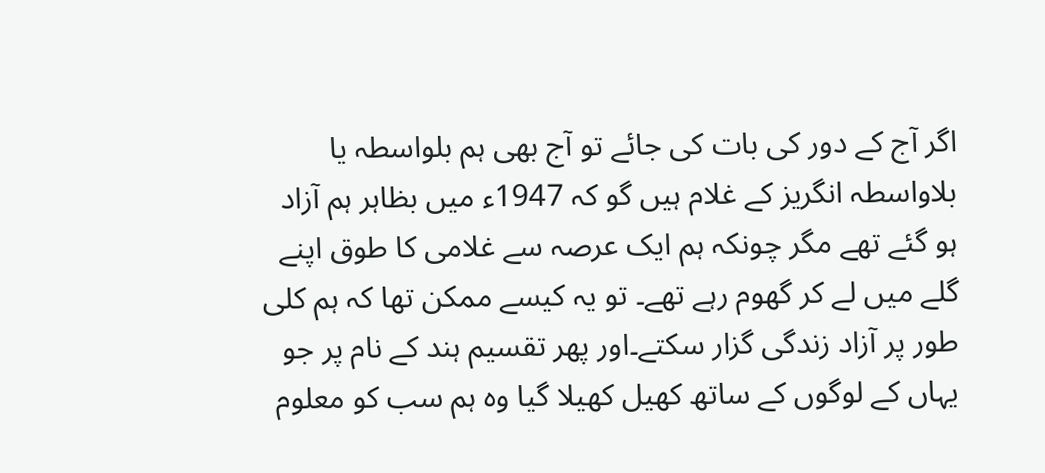اگر آج کے دور کی بات کی جائے تو آج بھی ہم بلواسطہ یا بلاواسطہ انگریز کے غلام ہیں گو کہ 1947ء میں بظاہر ہم آزاد ہو گئے تھے مگر چونکہ ہم ایک عرصہ سے غلامی کا طوق اپنے گلے میں لے کر گھوم رہے تھے۔ تو یہ کیسے ممکن تھا کہ ہم کلی طور پر آزاد زندگی گزار سکتے۔اور پھر تقسیم ہند کے نام پر جو یہاں کے لوگوں کے ساتھ کھیل کھیلا گیا وہ ہم سب کو معلوم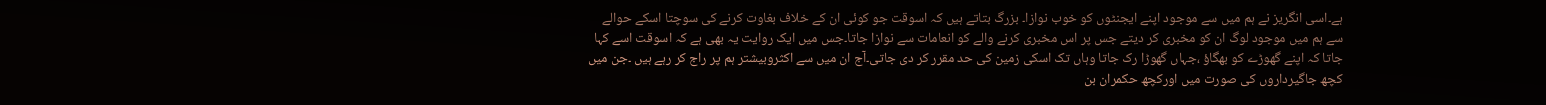ہے۔اسی انگریز نے ہم میں سے موجود اپنے ایجنٹوں کو خوب نوازا۔ بزرگ بتاتے ہیں کہ اسوقت جو کوئی ان کے خلاف بغاوت کرنے کی سوچتا اسکے حوالے سے ہم میں موجود لوگ ان کو مخبری کر دیتے جس پر اس مخبری کرنے والے کو انعامات سے نوازا جاتا۔جس میں ایک روایت یہ بھی ہے کہ اسوقت اسے کہا جاتا کہ اپنے گھوڑے کو بھگاؤ ،جہاں گھوڑا رک جاتا وہاں تک اسکی زمین کی حد مقرر کر دی جاتی۔آج ان میں سے اکثروبیشتر ہم پر راج کر رہے ہیں ۔جن میں کچھ جاگیرداروں کی صورت میں اورکچھ حکمران بن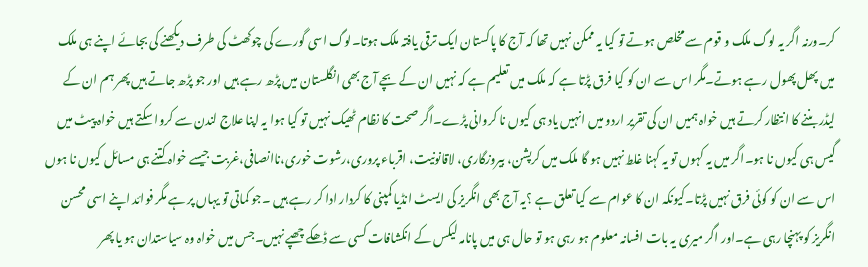کر۔ورنہ اگر یہ لوگ ملک و قوم سے مخلص ہوتے تو کیا یہ ممکن نہیں تھا کہ آج کا پاکستان ایک ترقی یافتہ ملک ہوتا۔لوگ اسی گورے کی چوکھٹ کی طرف دیکھنے کی بجائے اپنے ہی ملک میں پھل پھول رہے ہوتے۔مگر اس سے ان کو کیا فرق پڑتا ہے کہ ملک میں تعلیم ہے کہ نہیں ان کے بچے آج بھی انگلستان میں پڑھ رہے ہیں اور جو پڑھ جاتے ہیں پھر ہم ان کے لیڈر بننے کا انتظار کرتے ہیں خواہ ہمیں ان کی تقریر اردو میں انہیں یاد ہی کیوں نا کروانی پڑے۔اگر صحت کا نظام ٹھیک نہیں تو کیا ہوا یہ اپنا علاج لندن سے کروا سکتے ہیں خواہ پیٹ میں گیس ہی کیوں نا ہو۔اگر میں یہ کہوں تو یہ کہنا غلط نہیں ہو گا ملک میں کرپشن، بیروزگاری، لاقانونیت، اقرباء پروری،رشوت خوری،ناانصافی،غربت جیسے خواہ کتنے ہی مسائل کیوں نا ہوں اس سے ان کو کوئی فرق نہیں پڑتا۔کیونکہ ان کا عوام سے کیا تعلق ہے ؟یہ آج بھی انگریز کی ایسٹ انڈیا کمپنی کا کردار ادا کر رہے ہیں ۔جو کماتی تو یہاں پر ہے مگر فوائد اپنے اسی محسن انگریز کو پہنچا رہی ہے۔اور اگر میری یہ بات افسانہ معلوم ہو رہی ہو تو حال ہی میں پانامہ لیکس کے انکشافات کسی سے ڈھکے چھپے نہیں۔جس میں خواہ وہ سیاستدان ہو یا پھر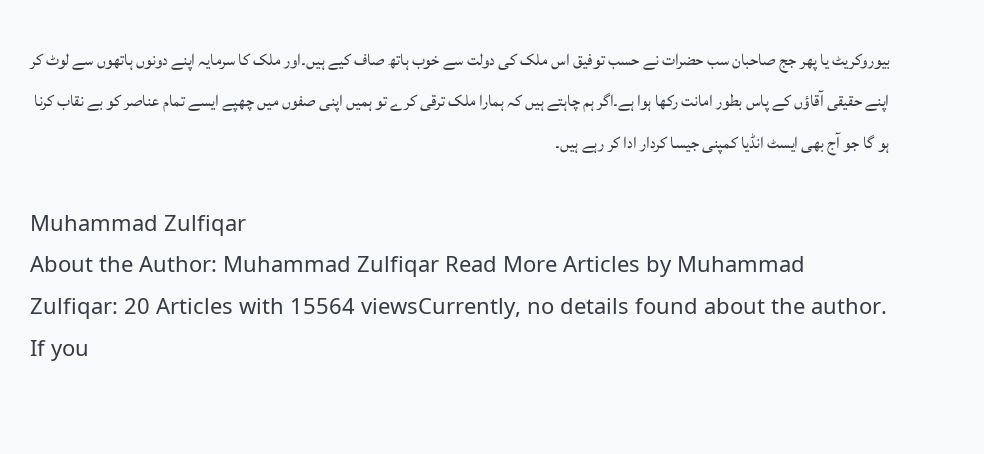بیوروکریٹ یا پھر جج صاحبان سب حضرات نے حسب توفیق اس ملک کی دولت سے خوب ہاتھ صاف کیے ہیں۔اور ملک کا سرمایہ اپنے دونوں ہاتھوں سے لوٹ کر اپنے حقیقی آقاؤں کے پاس بطور امانت رکھا ہوا ہے۔اگر ہم چاہتے ہیں کہ ہمارا ملک ترقی کرے تو ہمیں اپنی صفوں میں چھپے ایسے تمام عناصر کو بے نقاب کرنا ہو گا جو آج بھی ایسٹ انڈیا کمپنی جیسا کردار ادا کر رہے ہیں۔

Muhammad Zulfiqar
About the Author: Muhammad Zulfiqar Read More Articles by Muhammad Zulfiqar: 20 Articles with 15564 viewsCurrently, no details found about the author. If you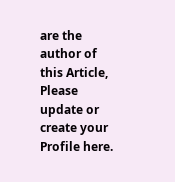are the author of this Article, Please update or create your Profile here.